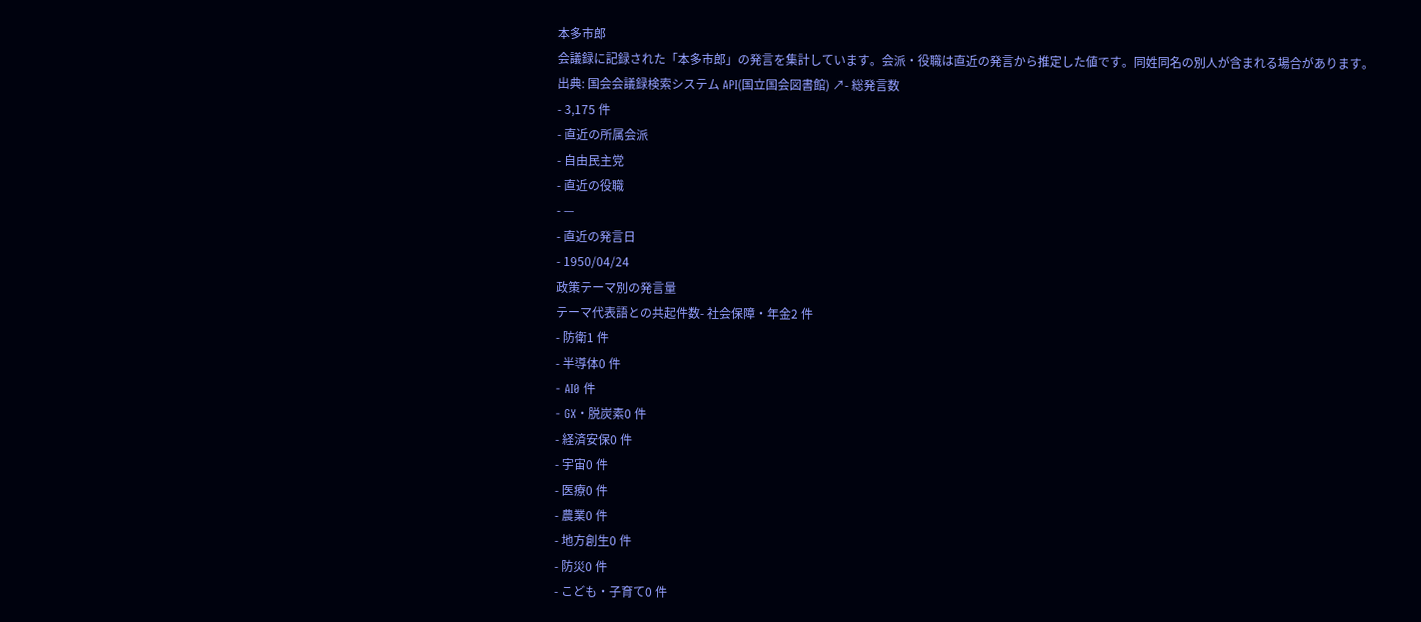本多市郎
会議録に記録された「本多市郎」の発言を集計しています。会派・役職は直近の発言から推定した値です。同姓同名の別人が含まれる場合があります。
出典: 国会会議録検索システム API(国立国会図書館) ↗- 総発言数
- 3,175 件
- 直近の所属会派
- 自由民主党
- 直近の役職
- —
- 直近の発言日
- 1950/04/24
政策テーマ別の発言量
テーマ代表語との共起件数- 社会保障・年金2 件
- 防衛1 件
- 半導体0 件
- AI0 件
- GX・脱炭素0 件
- 経済安保0 件
- 宇宙0 件
- 医療0 件
- 農業0 件
- 地方創生0 件
- 防災0 件
- こども・子育て0 件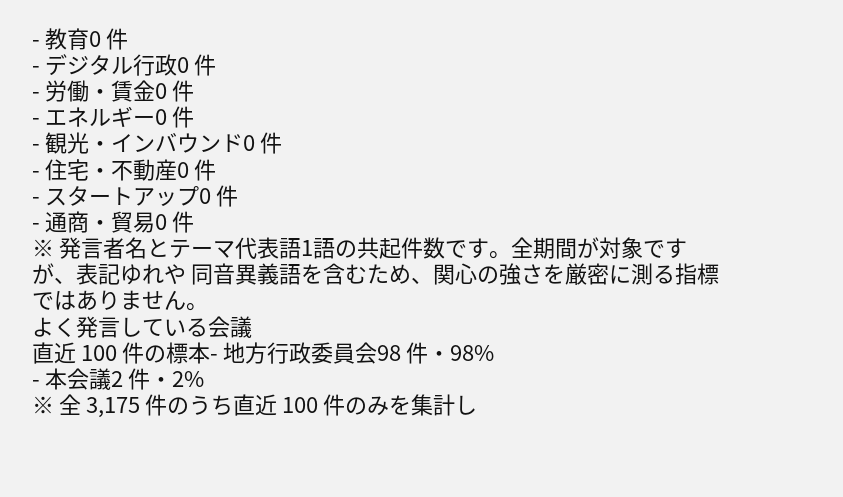- 教育0 件
- デジタル行政0 件
- 労働・賃金0 件
- エネルギー0 件
- 観光・インバウンド0 件
- 住宅・不動産0 件
- スタートアップ0 件
- 通商・貿易0 件
※ 発言者名とテーマ代表語1語の共起件数です。全期間が対象ですが、表記ゆれや 同音異義語を含むため、関心の強さを厳密に測る指標ではありません。
よく発言している会議
直近 100 件の標本- 地方行政委員会98 件・98%
- 本会議2 件・2%
※ 全 3,175 件のうち直近 100 件のみを集計し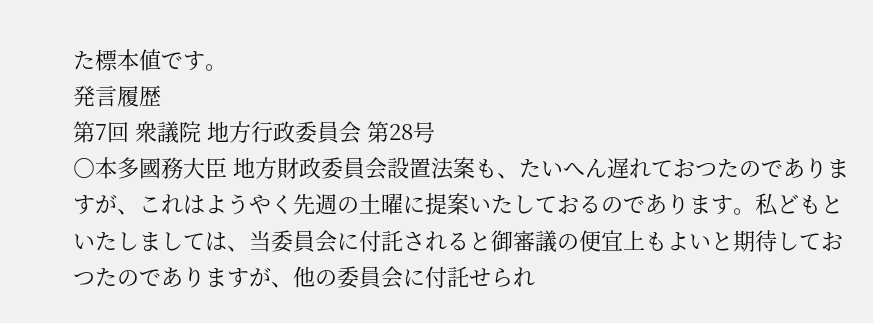た標本値です。
発言履歴
第7回 衆議院 地方行政委員会 第28号
○本多國務大臣 地方財政委員会設置法案も、たいへん遅れておつたのでありますが、これはようやく先週の土曜に提案いたしておるのであります。私どもといたしましては、当委員会に付託されると御審議の便宜上もよいと期待しておつたのでありますが、他の委員会に付託せられ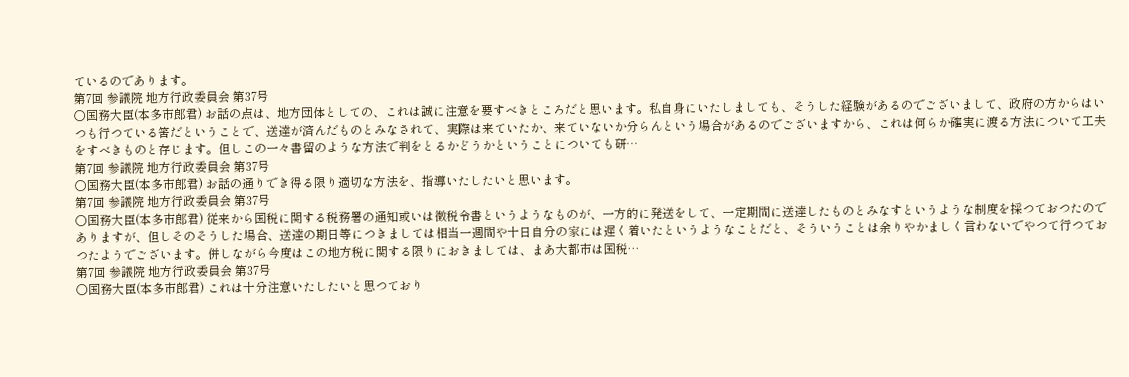ているのであります。
第7回 参議院 地方行政委員会 第37号
○国務大臣(本多市郎君) お話の点は、地方団体としての、これは誠に注意を要すべきところだと思います。私自身にいたしましても、そうした経験があるのでございまして、政府の方からはいつも行つている筈だということで、送達が済んだものとみなされて、実際は来ていたか、来ていないか分らんという場合があるのでございますから、これは何らか確実に渡る方法について工夫をすべきものと存じます。但しこの一々書留のような方法で判をとるかどうかということについても研…
第7回 参議院 地方行政委員会 第37号
○国務大臣(本多市郎君) お話の通りでき得る限り適切な方法を、指導いたしたいと思います。
第7回 参議院 地方行政委員会 第37号
○国務大臣(本多市郎君) 従来から国税に関する税務署の通知或いは徴税令書というようなものが、一方的に発送をして、一定期間に送達したものとみなすというような制度を採つておつたのでありますが、但しそのそうした場合、送達の期日等につきましては相当一週間や十日自分の家には遅く着いたというようなことだと、そういうことは余りやかましく言わないでやつて行つておつたようでございます。併しながら今度はこの地方税に関する限りにおきましては、まあ大都市は国税…
第7回 参議院 地方行政委員会 第37号
○国務大臣(本多市郎君) これは十分注意いたしたいと思つており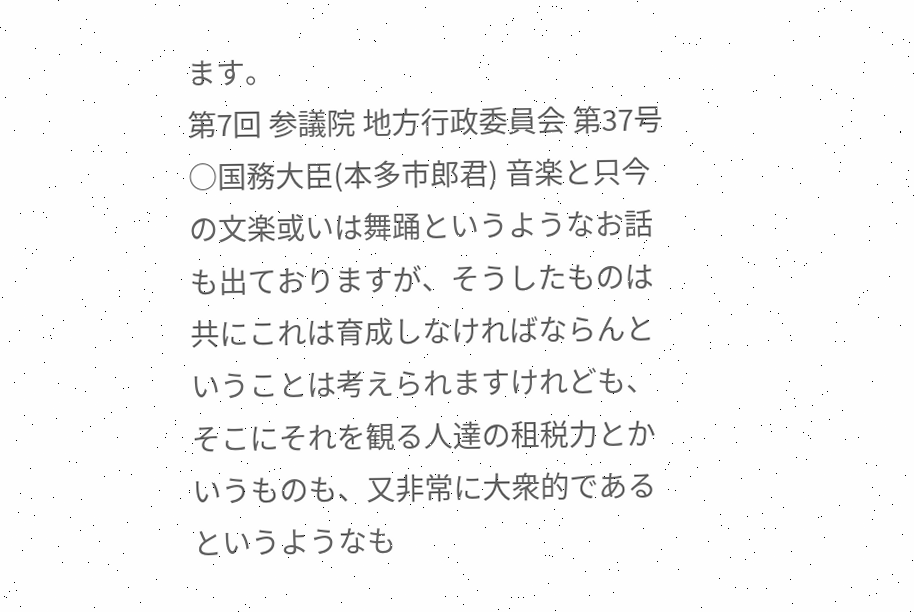ます。
第7回 参議院 地方行政委員会 第37号
○国務大臣(本多市郎君) 音楽と只今の文楽或いは舞踊というようなお話も出ておりますが、そうしたものは共にこれは育成しなければならんということは考えられますけれども、そこにそれを観る人達の租税力とかいうものも、又非常に大衆的であるというようなも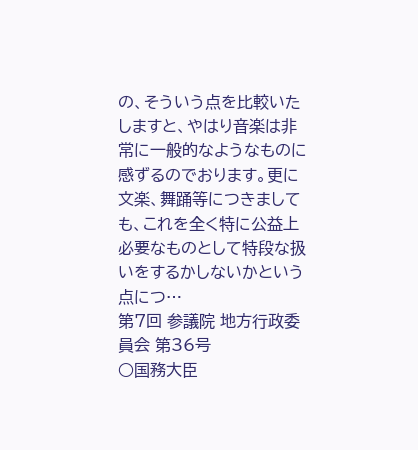の、そういう点を比較いたしますと、やはり音楽は非常に一般的なようなものに感ずるのでおります。更に文楽、舞踊等につきましても、これを全く特に公益上必要なものとして特段な扱いをするかしないかという点につ…
第7回 参議院 地方行政委員会 第36号
○国務大臣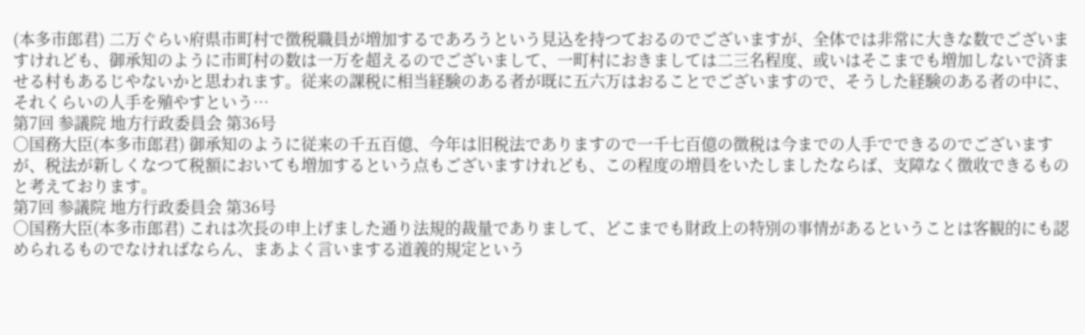(本多市郎君) 二万ぐらい府県市町村で徴税職員が増加するであろうという見込を持つておるのでございますが、全体では非常に大きな数でございますけれども、御承知のように市町村の数は一万を超えるのでございまして、一町村におきましては二三名程度、或いはそこまでも増加しないで済ませる村もあるじやないかと思われます。従来の課税に相当経験のある者が既に五六万はおることでございますので、そうした経験のある者の中に、それくらいの人手を殖やすという…
第7回 参議院 地方行政委員会 第36号
○国務大臣(本多市郎君) 御承知のように従来の千五百億、今年は旧税法でありますので一千七百億の徴税は今までの人手でできるのでございますが、税法が新しくなつて税額においても増加するという点もございますけれども、この程度の増員をいたしましたならば、支障なく徴收できるものと考えております。
第7回 参議院 地方行政委員会 第36号
○国務大臣(本多市郎君) これは次長の申上げました通り法規的裁量でありまして、どこまでも財政上の特別の事情があるということは客観的にも認められるものでなければならん、まあよく言いまする道義的規定という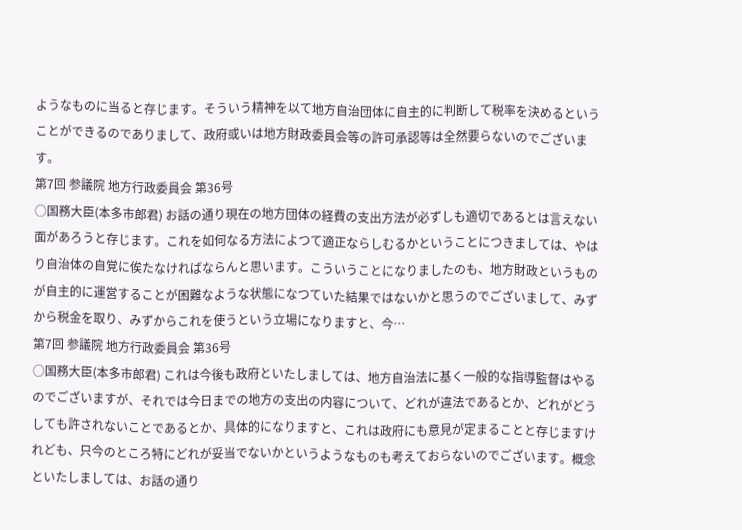ようなものに当ると存じます。そういう精神を以て地方自治団体に自主的に判断して税率を決めるということができるのでありまして、政府或いは地方財政委員会等の許可承認等は全然要らないのでございます。
第7回 参議院 地方行政委員会 第36号
○国務大臣(本多市郎君) お話の通り現在の地方団体の経費の支出方法が必ずしも適切であるとは言えない面があろうと存じます。これを如何なる方法によつて適正ならしむるかということにつきましては、やはり自治体の自覚に俟たなければならんと思います。こういうことになりましたのも、地方財政というものが自主的に運営することが困難なような状態になつていた結果ではないかと思うのでございまして、みずから税金を取り、みずからこれを使うという立場になりますと、今…
第7回 参議院 地方行政委員会 第36号
○国務大臣(本多市郎君) これは今後も政府といたしましては、地方自治法に基く一般的な指導監督はやるのでございますが、それでは今日までの地方の支出の内容について、どれが違法であるとか、どれがどうしても許されないことであるとか、具体的になりますと、これは政府にも意見が定まることと存じますけれども、只今のところ特にどれが妥当でないかというようなものも考えておらないのでございます。概念といたしましては、お話の通り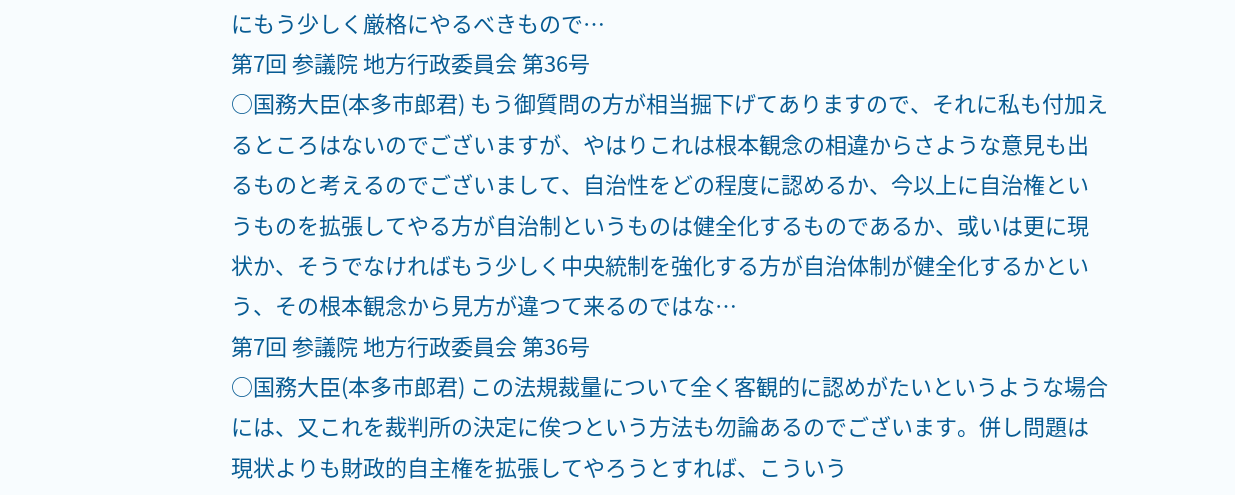にもう少しく厳格にやるべきもので…
第7回 参議院 地方行政委員会 第36号
○国務大臣(本多市郎君) もう御質問の方が相当掘下げてありますので、それに私も付加えるところはないのでございますが、やはりこれは根本観念の相違からさような意見も出るものと考えるのでございまして、自治性をどの程度に認めるか、今以上に自治権というものを拡張してやる方が自治制というものは健全化するものであるか、或いは更に現状か、そうでなければもう少しく中央統制を強化する方が自治体制が健全化するかという、その根本観念から見方が違つて来るのではな…
第7回 参議院 地方行政委員会 第36号
○国務大臣(本多市郎君) この法規裁量について全く客観的に認めがたいというような場合には、又これを裁判所の決定に俟つという方法も勿論あるのでございます。併し問題は現状よりも財政的自主権を拡張してやろうとすれば、こういう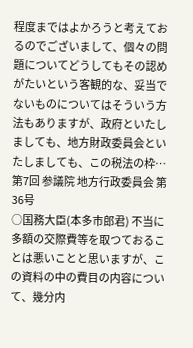程度まではよかろうと考えておるのでございまして、個々の問題についてどうしてもその認めがたいという客観的な、妥当でないものについてはそういう方法もありますが、政府といたしましても、地方財政委員会といたしましても、この税法の枠…
第7回 参議院 地方行政委員会 第36号
○国務大臣(本多市郎君) 不当に多額の交際費等を取つておることは悪いことと思いますが、この資料の中の費目の内容について、幾分内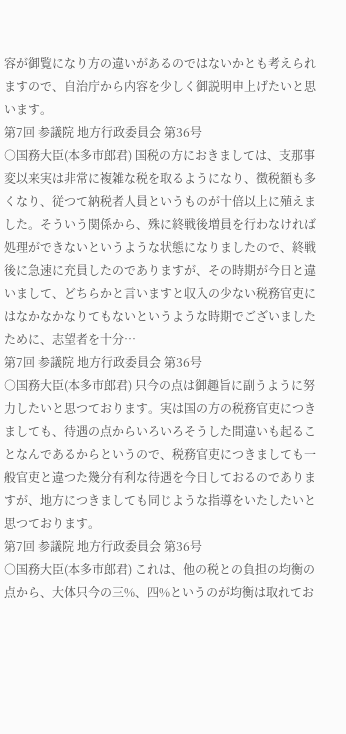容が御覧になり方の違いがあるのではないかとも考えられますので、自治庁から内容を少しく御説明申上げたいと思います。
第7回 参議院 地方行政委員会 第36号
○国務大臣(本多市郎君) 国税の方におきましては、支那事変以来実は非常に複雑な税を取るようになり、徴税額も多くなり、従つて納税者人員というものが十倍以上に殖えました。そういう関係から、殊に終戦後増員を行わなければ処理ができないというような状態になりましたので、終戦後に急速に充員したのでありますが、その時期が今日と違いまして、どちらかと言いますと収入の少ない税務官吏にはなかなかなりてもないというような時期でございましたために、志望者を十分…
第7回 参議院 地方行政委員会 第36号
○国務大臣(本多市郎君) 只今の点は御趣旨に副うように努力したいと思つております。実は国の方の税務官吏につきましても、待遇の点からいろいろそうした間違いも起ることなんであるからというので、税務官吏につきましても一般官吏と違つた幾分有利な待遇を今日しておるのでありますが、地方につきましても同じような指導をいたしたいと思つております。
第7回 参議院 地方行政委員会 第36号
○国務大臣(本多市郎君) これは、他の税との負担の均衡の点から、大体只今の三%、四%というのが均衡は取れてお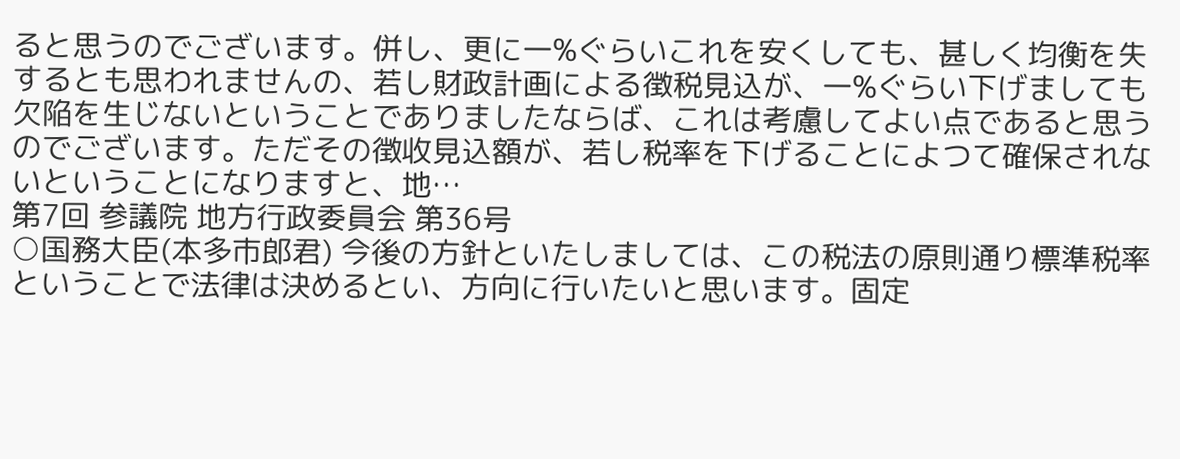ると思うのでございます。併し、更に一%ぐらいこれを安くしても、甚しく均衡を失するとも思われませんの、若し財政計画による徴税見込が、一%ぐらい下げましても欠陥を生じないということでありましたならば、これは考慮してよい点であると思うのでございます。ただその徴收見込額が、若し税率を下げることによつて確保されないということになりますと、地…
第7回 参議院 地方行政委員会 第36号
○国務大臣(本多市郎君) 今後の方針といたしましては、この税法の原則通り標準税率ということで法律は決めるとい、方向に行いたいと思います。固定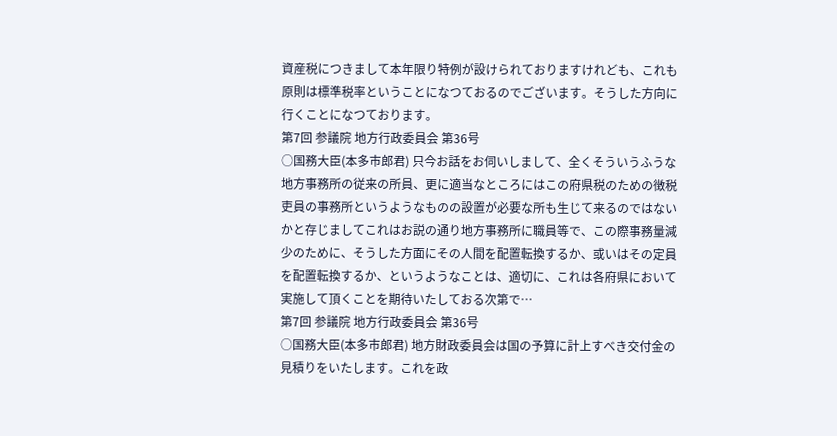資産税につきまして本年限り特例が設けられておりますけれども、これも原則は標準税率ということになつておるのでございます。そうした方向に行くことになつております。
第7回 参議院 地方行政委員会 第36号
○国務大臣(本多市郎君) 只今お話をお伺いしまして、全くそういうふうな地方事務所の従来の所員、更に適当なところにはこの府県税のための徴税吏員の事務所というようなものの設置が必要な所も生じて来るのではないかと存じましてこれはお説の通り地方事務所に職員等で、この際事務量減少のために、そうした方面にその人間を配置転換するか、或いはその定員を配置転換するか、というようなことは、適切に、これは各府県において実施して頂くことを期待いたしておる次第で…
第7回 参議院 地方行政委員会 第36号
○国務大臣(本多市郎君) 地方財政委員会は国の予算に計上すべき交付金の見積りをいたします。これを政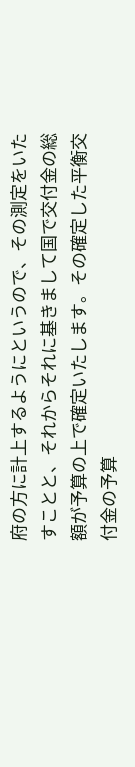府の方に計上するようにというので、その測定をいたすことと、それからそれに基きまして国で交付金の総額が予算の上で確定いたします。その確定した平衡交付金の予算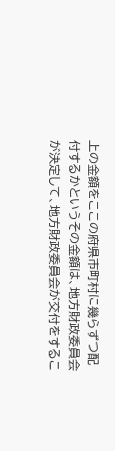上の金額をここの府県市町村に幾らずつ配付するかというその金額は、地方財政委員会が決定して、地方財政委員会が交付をするこ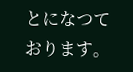とになつております。